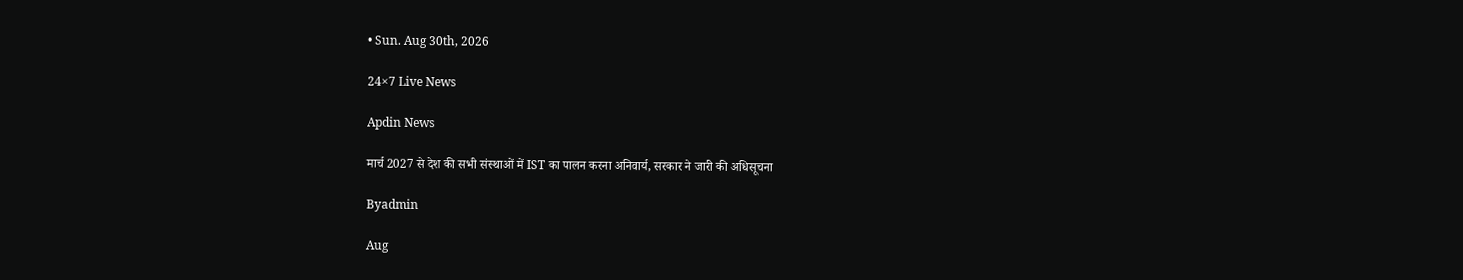• Sun. Aug 30th, 2026

24×7 Live News

Apdin News

मार्च 2027 से देश की सभी संस्थाओं में IST का पालन करना अनिवार्य, सरकार ने जारी की अधिसूचना

Byadmin

Aug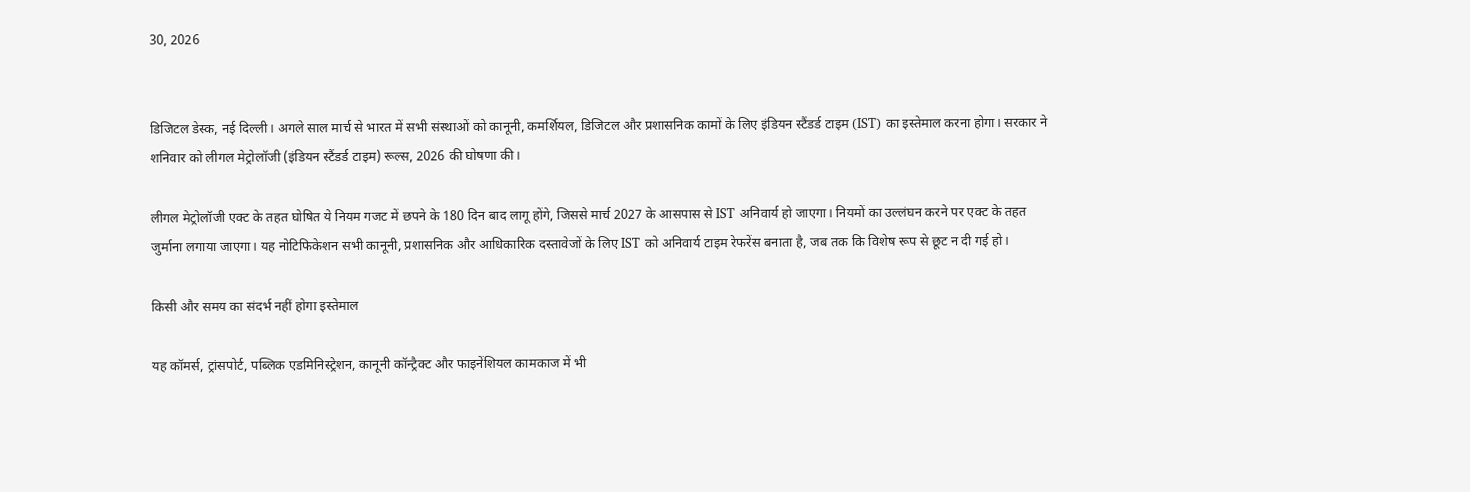30, 2026


डिजिटल डेस्क, नई दिल्ली। अगले साल मार्च से भारत में सभी संस्थाओं को कानूनी, कमर्शियल, डिजिटल और प्रशासनिक कामों के लिए इंडियन स्टैंडर्ड टाइम (IST) का इस्तेमाल करना होगा। सरकार ने शनिवार को लीगल मेट्रोलॉजी (इंडियन स्टैंडर्ड टाइम) रूल्स, 2026 की घोषणा की।

लीगल मेट्रोलॉजी एक्ट के तहत घोषित ये नियम गजट में छपने के 180 दिन बाद लागू होंगे, जिससे मार्च 2027 के आसपास से IST अनिवार्य हो जाएगा। नियमों का उल्लंघन करने पर एक्ट के तहत जुर्माना लगाया जाएगा। यह नोटिफिकेशन सभी कानूनी, प्रशासनिक और आधिकारिक दस्तावेजों के लिए IST को अनिवार्य टाइम रेफरेंस बनाता है, जब तक कि विशेष रूप से छूट न दी गई हो।

किसी और समय का संदर्भ नहीं होगा इस्तेमाल

यह कॉमर्स, ट्रांसपोर्ट, पब्लिक एडमिनिस्ट्रेशन, कानूनी कॉन्ट्रैक्ट और फाइनेंशियल कामकाज में भी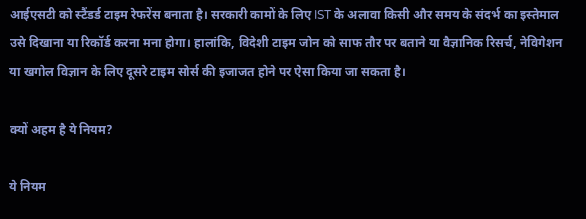आईएसटी को स्टैंडर्ड टाइम रेफरेंस बनाता है। सरकारी कामों के लिए IST के अलावा किसी और समय के संदर्भ का इस्तेमाल उसे दिखाना या रिकॉर्ड करना मना होगा। हालांकि, विदेशी टाइम जोन को साफ तौर पर बताने या वैज्ञानिक रिसर्च, नेविगेशन या खगोल विज्ञान के लिए दूसरे टाइम सोर्स की इजाजत होने पर ऐसा किया जा सकता है।

क्यों अहम है ये नियम?

ये नियम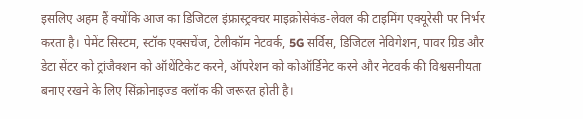इसलिए अहम हैं क्योंकि आज का डिजिटल इंफ्रास्ट्रक्चर माइक्रोसेकंड-लेवल की टाइमिंग एक्यूरेसी पर निर्भर करता है। पेमेंट सिस्टम, स्टॉक एक्सचेंज, टेलीकॉम नेटवर्क, 5G सर्विस, डिजिटल नेविगेशन, पावर ग्रिड और डेटा सेंटर को ट्रांजैक्शन को ऑथेंटिकेट करने, ऑपरेशन को कोऑर्डिनेट करने और नेटवर्क की विश्वसनीयता बनाए रखने के लिए सिंक्रोनाइज्ड क्लॉक की जरूरत होती है।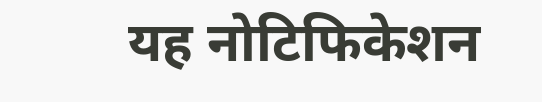यह नोटिफिकेशन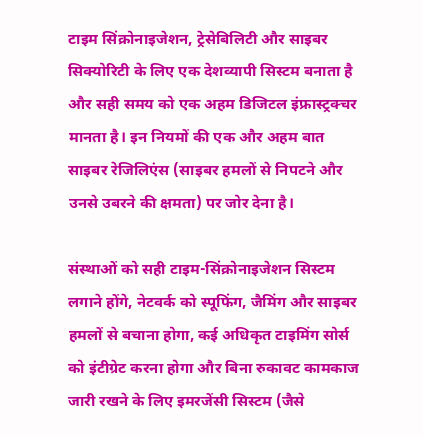टाइम सिंक्रोनाइजेशन, ट्रेसेबिलिटी और साइबर सिक्योरिटी के लिए एक देशव्यापी सिस्टम बनाता है और सही समय को एक अहम डिजिटल इंफ्रास्ट्रक्चर मानता है। इन नियमों की एक और अहम बात साइबर रेजिलिएंस (साइबर हमलों से निपटने और उनसे उबरने की क्षमता) पर जोर देना है।

संस्थाओं को सही टाइम-सिंक्रोनाइजेशन सिस्टम लगाने होंगे, नेटवर्क को स्पूफिंग, जैमिंग और साइबर हमलों से बचाना होगा, कई अधिकृत टाइमिंग सोर्स को इंटीग्रेट करना होगा और बिना रुकावट कामकाज जारी रखने के लिए इमरजेंसी सिस्टम (जैसे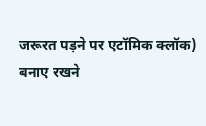जरूरत पड़ने पर एटॉमिक क्लॉक) बनाए रखने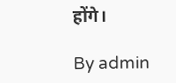होंगे।

By admin